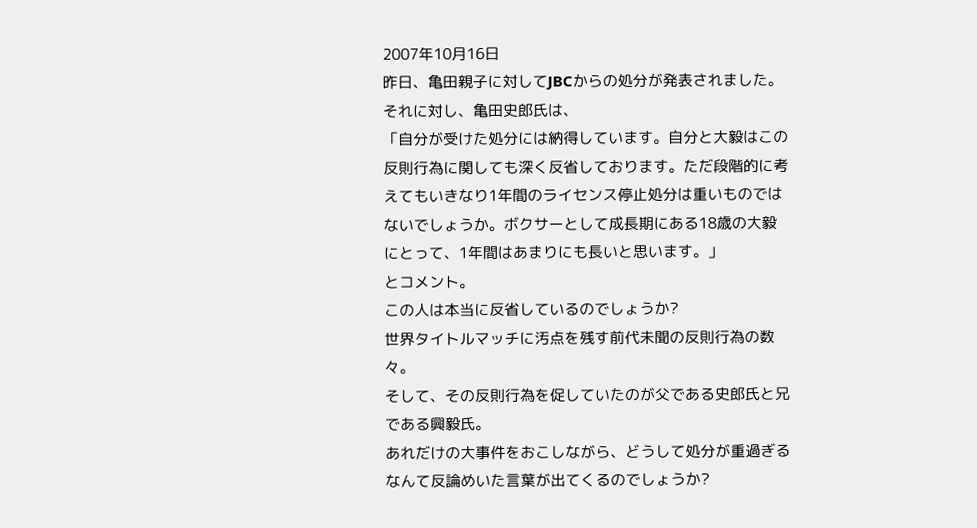2007年10月16日
昨日、亀田親子に対してJBCからの処分が発表されました。
それに対し、亀田史郎氏は、
「自分が受けた処分には納得しています。自分と大毅はこの反則行為に関しても深く反省しております。ただ段階的に考えてもいきなり1年間のライセンス停止処分は重いものではないでしょうか。ボクサーとして成長期にある18歳の大毅にとって、1年間はあまりにも長いと思います。」
とコメント。
この人は本当に反省しているのでしょうか?
世界タイトルマッチに汚点を残す前代未聞の反則行為の数々。
そして、その反則行為を促していたのが父である史郎氏と兄である興毅氏。
あれだけの大事件をおこしながら、どうして処分が重過ぎるなんて反論めいた言葉が出てくるのでしょうか?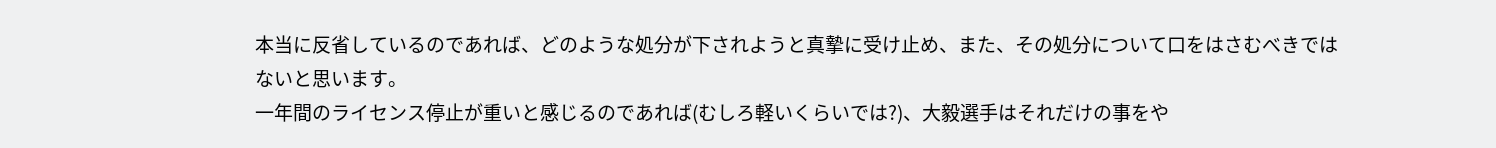本当に反省しているのであれば、どのような処分が下されようと真摯に受け止め、また、その処分について口をはさむべきではないと思います。
一年間のライセンス停止が重いと感じるのであれば(むしろ軽いくらいでは?)、大毅選手はそれだけの事をや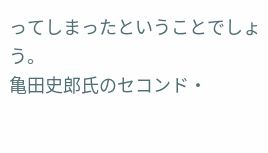ってしまったということでしょう。
亀田史郎氏のセコンド・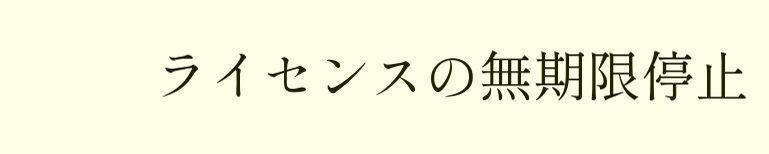ライセンスの無期限停止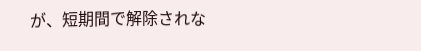が、短期間で解除されな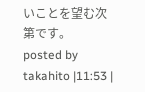いことを望む次第です。
posted by takahito |11:53 |